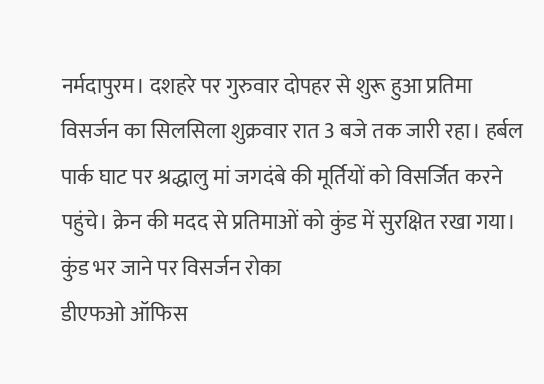नर्मदापुरम। दशहरे पर गुरुवार दोपहर से शुरू हुआ प्रतिमा विसर्जन का सिलसिला शुक्रवार रात 3 बजे तक जारी रहा। हर्बल पार्क घाट पर श्रद्धालु मां जगदंबे की मूर्तियों को विसर्जित करने पहुंचे। क्रेन की मदद से प्रतिमाओं को कुंड में सुरक्षित रखा गया। कुंड भर जाने पर विसर्जन रोका
डीएफओ ऑफिस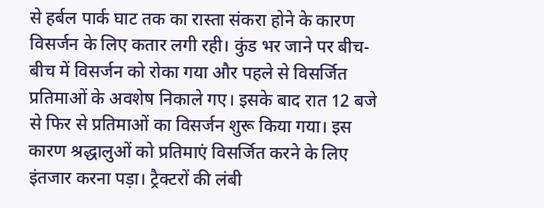से हर्बल पार्क घाट तक का रास्ता संकरा होने के कारण विसर्जन के लिए कतार लगी रही। कुंड भर जाने पर बीच-बीच में विसर्जन को रोका गया और पहले से विसर्जित प्रतिमाओं के अवशेष निकाले गए। इसके बाद रात 12 बजे से फिर से प्रतिमाओं का विसर्जन शुरू किया गया। इस कारण श्रद्धालुओं को प्रतिमाएं विसर्जित करने के लिए इंतजार करना पड़ा। ट्रैक्टरों की लंबी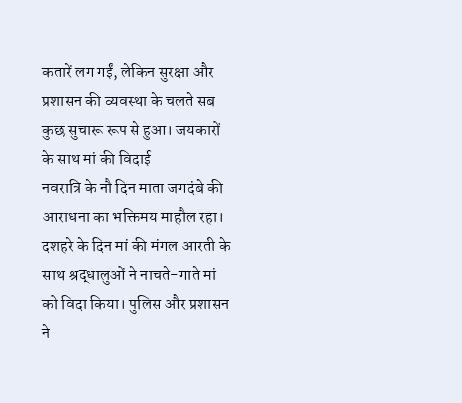कतारें लग गईं, लेकिन सुरक्षा और प्रशासन की व्यवस्था के चलते सब कुछ सुचारू रूप से हुआ। जयकारों के साथ मां की विदाई
नवरात्रि के नौ दिन माता जगदंबे की आराधना का भक्तिमय माहौल रहा। दशहरे के दिन मां की मंगल आरती के साथ श्रद्धालुओं ने नाचते-गाते मां को विदा किया। पुलिस और प्रशासन ने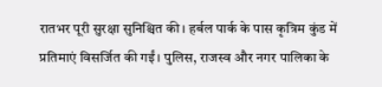रातभर पूरी सुरक्षा सुनिश्चित की। हर्बल पार्क के पास कृत्रिम कुंड में प्रतिमाएं विसर्जित की गईं। पुलिस, राजस्व और नगर पालिका के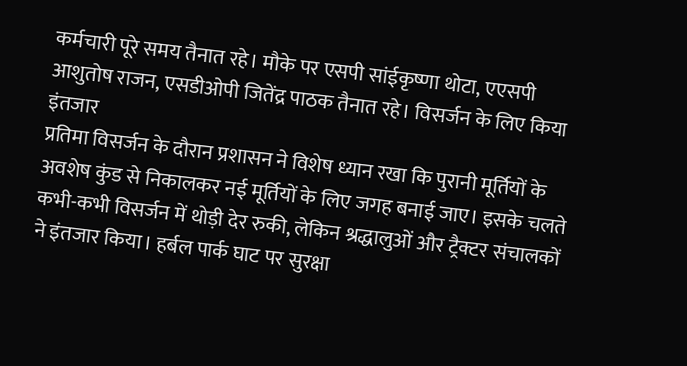कर्मचारी पूरे समय तैनात रहे। मौके पर एसपी सांईकृष्णा थोटा, एएसपी आशुतोष राजन, एसडीओपी जितेंद्र पाठक तैनात रहे। विसर्जन के लिए किया इंतजार
प्रतिमा विसर्जन के दौरान प्रशासन ने विशेष ध्यान रखा कि पुरानी मूर्तियों के अवशेष कुंड से निकालकर नई मूर्तियों के लिए जगह बनाई जाए। इसके चलते कभी-कभी विसर्जन में थोड़ी देर रुकी, लेकिन श्रद्धालुओं और ट्रैक्टर संचालकों ने इंतजार किया। हर्बल पार्क घाट पर सुरक्षा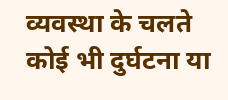व्यवस्था के चलते कोई भी दुर्घटना या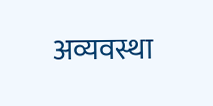अव्यवस्था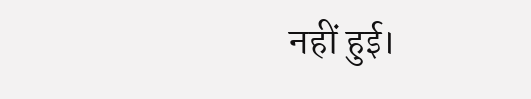नहीं हुई।